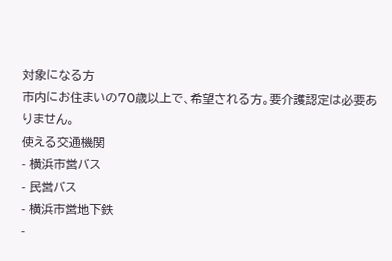対象になる方
市内にお住まいの70歳以上で、希望される方。要介護認定は必要ありません。
使える交通機関
- 横浜市営バス
- 民営バス
- 横浜市営地下鉄
-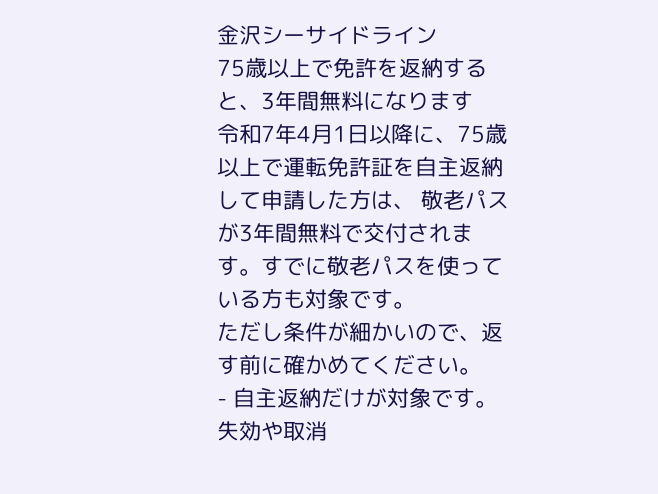金沢シーサイドライン
75歳以上で免許を返納すると、3年間無料になります
令和7年4月1日以降に、75歳以上で運転免許証を自主返納して申請した方は、 敬老パスが3年間無料で交付されます。すでに敬老パスを使っている方も対象です。
ただし条件が細かいので、返す前に確かめてください。
- 自主返納だけが対象です。失効や取消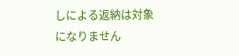しによる返納は対象になりません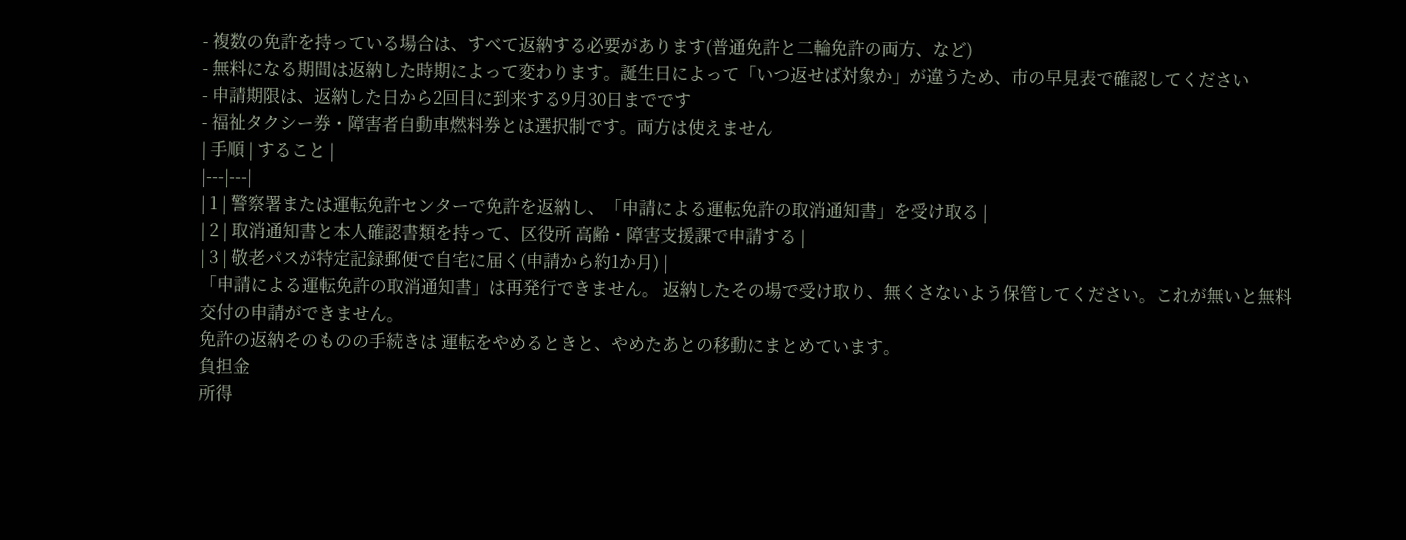- 複数の免許を持っている場合は、すべて返納する必要があります(普通免許と二輪免許の両方、など)
- 無料になる期間は返納した時期によって変わります。誕生日によって「いつ返せば対象か」が違うため、市の早見表で確認してください
- 申請期限は、返納した日から2回目に到来する9月30日までです
- 福祉タクシー券・障害者自動車燃料券とは選択制です。両方は使えません
| 手順 | すること |
|---|---|
| 1 | 警察署または運転免許センターで免許を返納し、「申請による運転免許の取消通知書」を受け取る |
| 2 | 取消通知書と本人確認書類を持って、区役所 高齢・障害支援課で申請する |
| 3 | 敬老パスが特定記録郵便で自宅に届く(申請から約1か月) |
「申請による運転免許の取消通知書」は再発行できません。 返納したその場で受け取り、無くさないよう保管してください。これが無いと無料交付の申請ができません。
免許の返納そのものの手続きは 運転をやめるときと、やめたあとの移動にまとめています。
負担金
所得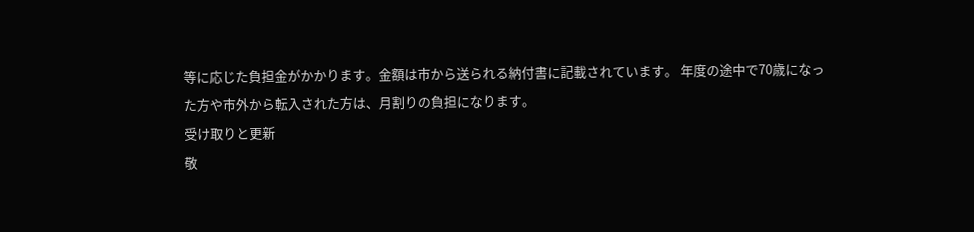等に応じた負担金がかかります。金額は市から送られる納付書に記載されています。 年度の途中で70歳になった方や市外から転入された方は、月割りの負担になります。
受け取りと更新
敬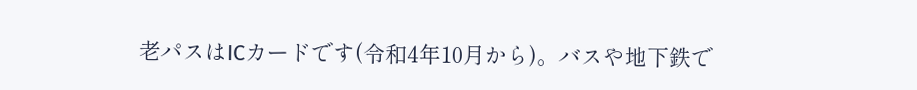老パスはICカードです(令和4年10月から)。バスや地下鉄で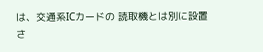は、交通系ICカードの 読取機とは別に設置さ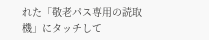れた「敬老パス専用の読取機」にタッチして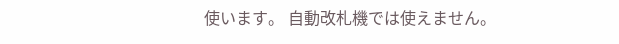使います。 自動改札機では使えません。